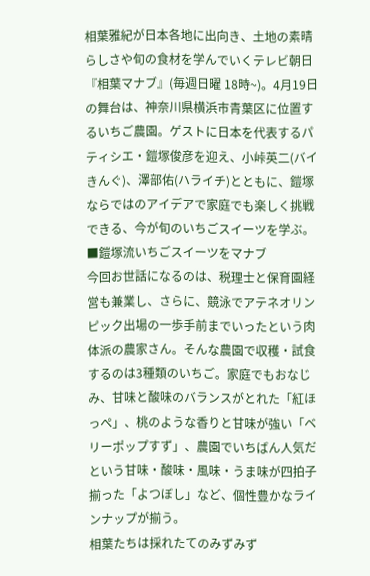相葉雅紀が日本各地に出向き、土地の素晴らしさや旬の食材を学んでいくテレビ朝日『相葉マナブ』(毎週日曜 18時~)。4月19日の舞台は、神奈川県横浜市青葉区に位置するいちご農園。ゲストに日本を代表するパティシエ・鎧塚俊彦を迎え、小峠英二(バイきんぐ)、澤部佑(ハライチ)とともに、鎧塚ならではのアイデアで家庭でも楽しく挑戦できる、今が旬のいちごスイーツを学ぶ。
■鎧塚流いちごスイーツをマナブ
今回お世話になるのは、税理士と保育園経営も兼業し、さらに、競泳でアテネオリンピック出場の一歩手前までいったという肉体派の農家さん。そんな農園で収穫・試食するのは3種類のいちご。家庭でもおなじみ、甘味と酸味のバランスがとれた「紅ほっぺ」、桃のような香りと甘味が強い「ベリーポップすず」、農園でいちばん人気だという甘味・酸味・風味・うま味が四拍子揃った「よつぼし」など、個性豊かなラインナップが揃う。
相葉たちは採れたてのみずみず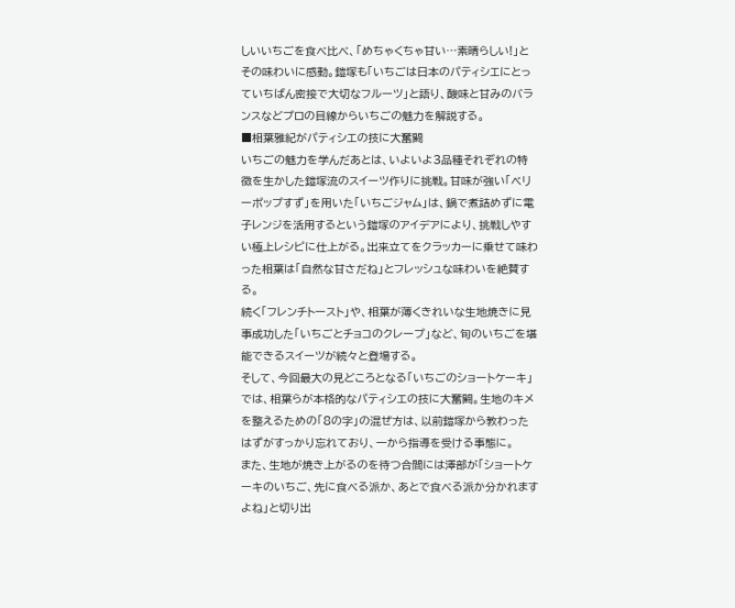しいいちごを食べ比べ、「めちゃくちゃ甘い…素晴らしい!」とその味わいに感動。鎧塚も「いちごは日本のパティシエにとっていちばん密接で大切なフルーツ」と語り、酸味と甘みのバランスなどプロの目線からいちごの魅力を解説する。
■相葉雅紀がパティシエの技に大奮闘
いちごの魅力を学んだあとは、いよいよ3品種それぞれの特徴を生かした鎧塚流のスイーツ作りに挑戦。甘味が強い「ベリーポップすず」を用いた「いちごジャム」は、鍋で煮詰めずに電子レンジを活用するという鎧塚のアイデアにより、挑戦しやすい極上レシピに仕上がる。出来立てをクラッカーに乗せて味わった相葉は「自然な甘さだね」とフレッシュな味わいを絶賛する。
続く「フレンチトースト」や、相葉が薄くきれいな生地焼きに見事成功した「いちごとチョコのクレープ」など、旬のいちごを堪能できるスイーツが続々と登場する。
そして、今回最大の見どころとなる「いちごのショートケーキ」では、相葉らが本格的なパティシエの技に大奮闘。生地のキメを整えるための「8の字」の混ぜ方は、以前鎧塚から教わったはずがすっかり忘れており、一から指導を受ける事態に。
また、生地が焼き上がるのを待つ合間には澤部が「ショートケーキのいちご、先に食べる派か、あとで食べる派か分かれますよね」と切り出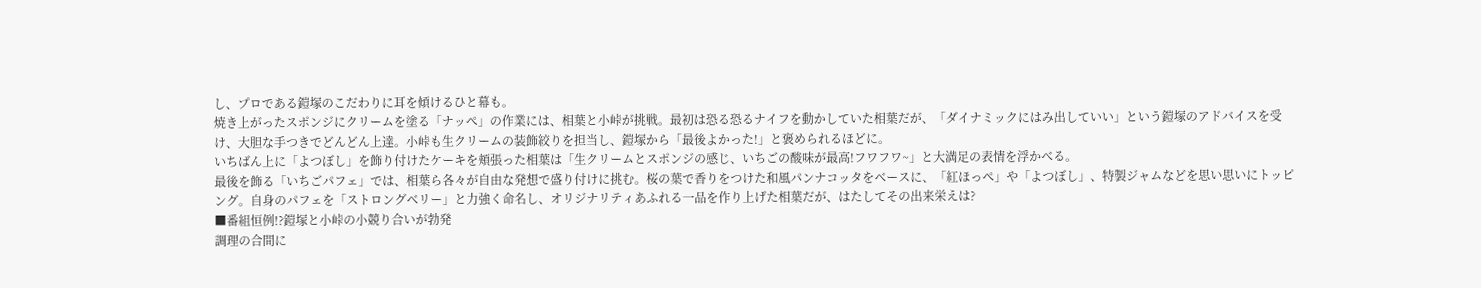し、プロである鎧塚のこだわりに耳を傾けるひと幕も。
焼き上がったスポンジにクリームを塗る「ナッぺ」の作業には、相葉と小峠が挑戦。最初は恐る恐るナイフを動かしていた相葉だが、「ダイナミックにはみ出していい」という鎧塚のアドバイスを受け、大胆な手つきでどんどん上達。小峠も生クリームの装飾絞りを担当し、鎧塚から「最後よかった!」と褒められるほどに。
いちばん上に「よつぼし」を飾り付けたケーキを頬張った相葉は「生クリームとスポンジの感じ、いちごの酸味が最高!フワフワ~」と大満足の表情を浮かべる。
最後を飾る「いちごパフェ」では、相葉ら各々が自由な発想で盛り付けに挑む。桜の葉で香りをつけた和風パンナコッタをベースに、「紅ほっぺ」や「よつぼし」、特製ジャムなどを思い思いにトッピング。自身のパフェを「ストロングベリー」と力強く命名し、オリジナリティあふれる一品を作り上げた相葉だが、はたしてその出来栄えは?
■番組恒例!?鎧塚と小峠の小競り合いが勃発
調理の合間に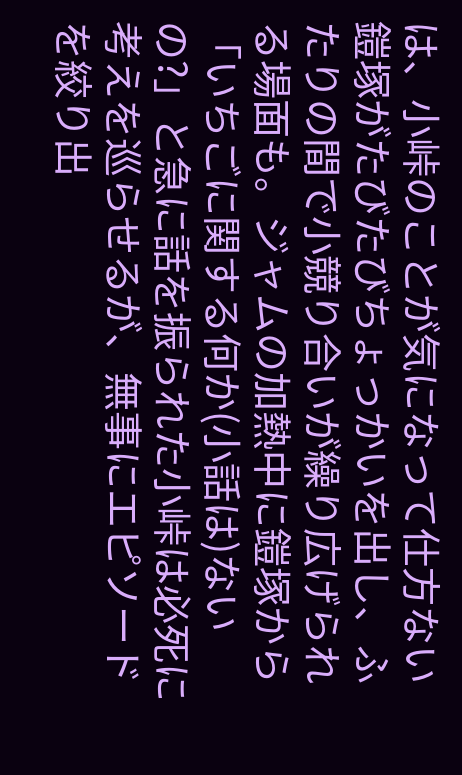は、小峠のことが気になって仕方ない鎧塚がたびたびちょっかいを出し、ふたりの間で小競り合いが繰り広げられる場面も。ジャムの加熱中に鎧塚から「いちごに関する何か(小話は)ないの?」と急に話を振られた小峠は必死に考えを巡らせるが、無事にエピソードを絞り出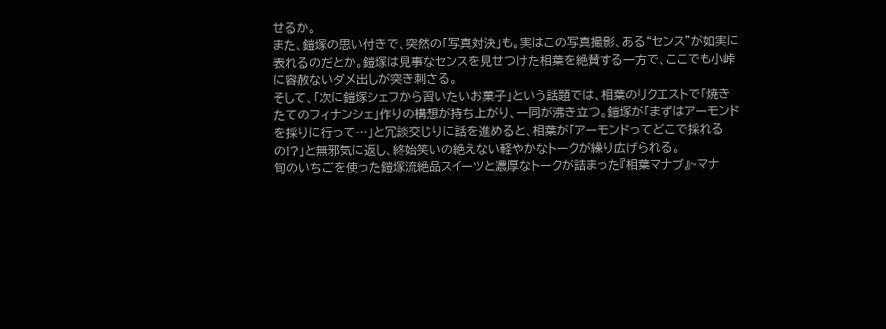せるか。
また、鎧塚の思い付きで、突然の「写真対決」も。実はこの写真撮影、ある“センス”が如実に表れるのだとか。鎧塚は見事なセンスを見せつけた相葉を絶賛する一方で、ここでも小峠に容赦ないダメ出しが突き刺さる。
そして、「次に鎧塚シェフから習いたいお菓子」という話題では、相葉のリクエストで「焼きたてのフィナンシェ」作りの構想が持ち上がり、一同が沸き立つ。鎧塚が「まずはアーモンドを採りに行って…」と冗談交じりに話を進めると、相葉が「アーモンドってどこで採れるの!?」と無邪気に返し、終始笑いの絶えない軽やかなトークが繰り広げられる。
旬のいちごを使った鎧塚流絶品スイーツと濃厚なトークが詰まった『相葉マナブ』~マナ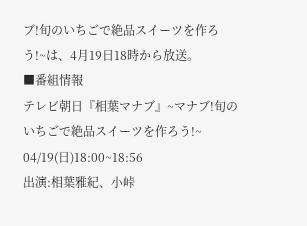ブ!旬のいちごで絶品スイーツを作ろう!~は、4月19日18時から放送。
■番組情報
テレビ朝日『相葉マナブ』~マナブ!旬のいちごで絶品スイーツを作ろう!~
04/19(日)18:00~18:56
出演:相葉雅紀、小峠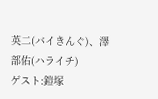英二(バイきんぐ)、澤部佑(ハライチ)
ゲスト:鎧塚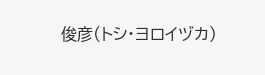俊彦(トシ・ヨロイヅカ)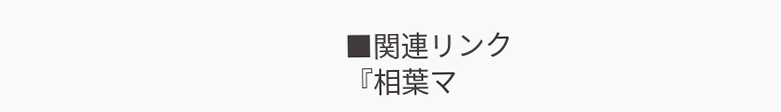■関連リンク
『相葉マ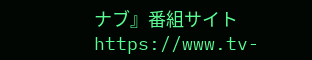ナブ』番組サイト
https://www.tv-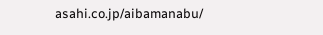asahi.co.jp/aibamanabu/